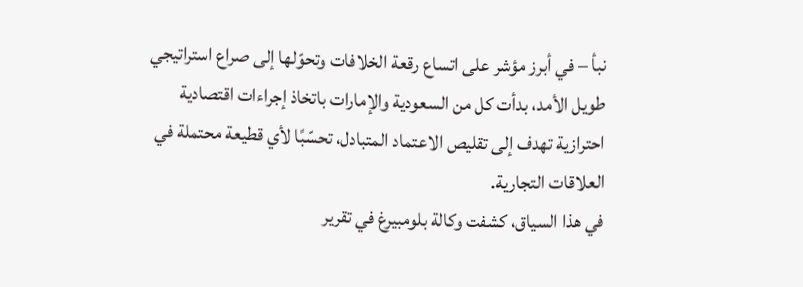نبأ – في أبرز مؤشر على اتساع رقعة الخلافات وتحوّلها إلى صراع استراتيجي طويل الأمد، بدأت كل من السعودية والإمارات باتخاذ إجراءات اقتصادية احترازية تهدف إلى تقليص الاعتماد المتبادل، تحسّبًا لأي قطيعة محتملة في العلاقات التجارية.
في هذا السياق، كشفت وكالة بلومبيرغ في تقرير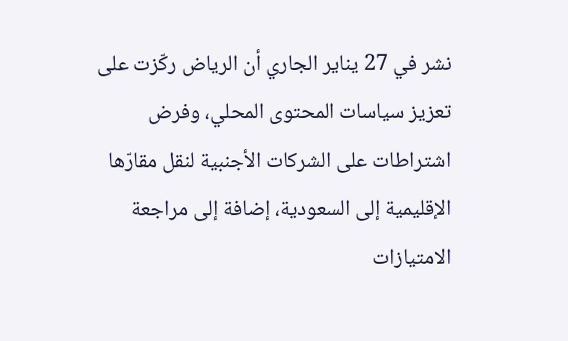نشر في 27 يناير الجاري أن الرياض ركّزت على تعزيز سياسات المحتوى المحلي، وفرض اشتراطات على الشركات الأجنبية لنقل مقارّها الإقليمية إلى السعودية، إضافة إلى مراجعة الامتيازات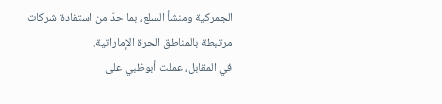الجمركية ومنشأ السلع، بما حدّ من استفادة شركات مرتبطة بالمناطق الحرة الإماراتية.
في المقابل، عملت أبوظبي على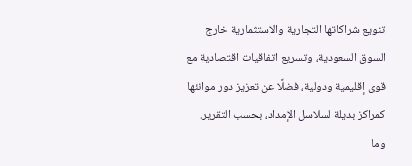تنويع شراكاتها التجارية والاستثمارية خارج السوق السعودية، وتسريع اتفاقيات اقتصادية مع قوى إقليمية ودولية، فضلًا عن تعزيز دور موانئها كمراكز بديلة لسلاسل الإمداد، بحسب التقرير.
وما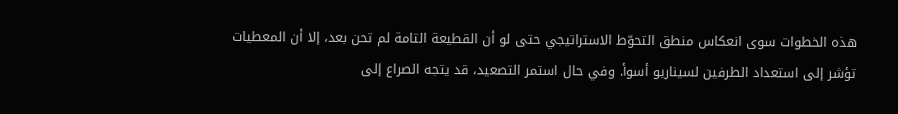هذه الخطوات سوى انعكاس منطق التحوّط الاستراتيجي حتى لو أن القطيعة التامة لم تحن بعد، إلا أن المعطيات تؤشر إلى استعداد الطرفين لسيناريو أسوأ. وفي حال استمر التصعيد، قد يتجه الصراع إلى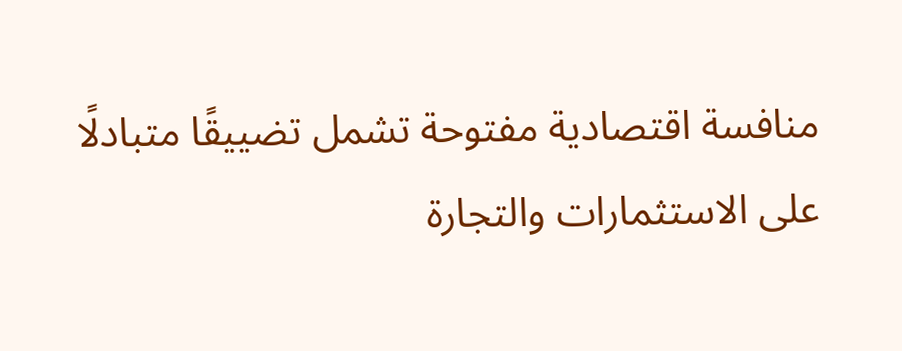منافسة اقتصادية مفتوحة تشمل تضييقًا متبادلًا على الاستثمارات والتجارة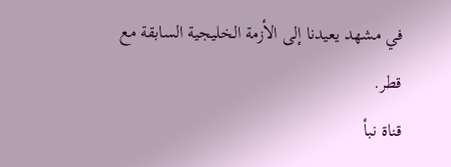في مشهد يعيدنا إلى الأزمة الخليجية السابقة مع قطر.
قناة نبأ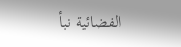الفضائية نبأ